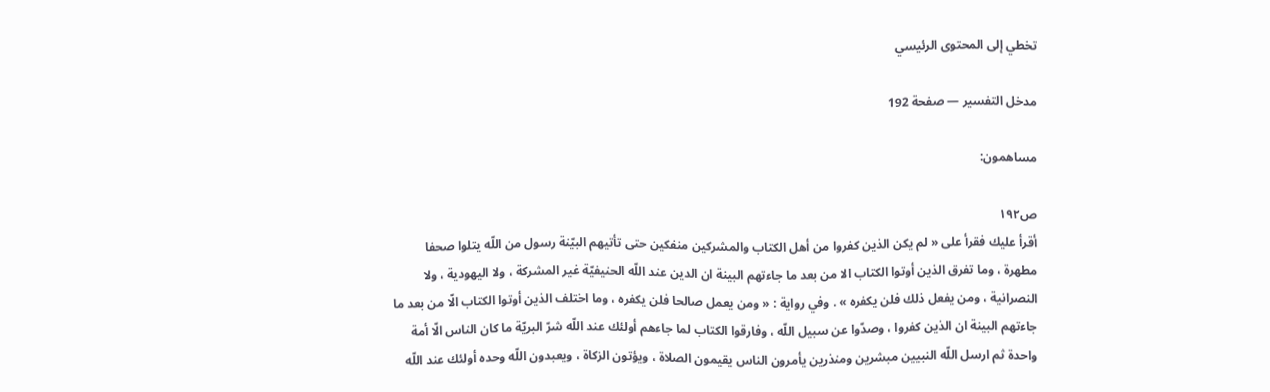تخطي إلى المحتوى الرئيسي

مدخل التفسير — صفحة 192

مساهمون:

ص١٩٢
أقرأ عليك فقرأ على « لم يكن الذين كفروا من أهل الكتاب والمشركين منفكين حتى تأتيهم البيّنة رسول من اللّه يتلوا صحفا مطهرة ، وما تفرق الذين أوتوا الكتاب الا من بعد ما جاءتهم البينة ان الدين عند اللّه الحنيفيّة غير المشركة ، ولا اليهودية ، ولا النصرانية ، ومن يفعل ذلك فلن يكفره » . وفي رواية : « ومن يعمل صالحا فلن يكفره ، وما اختلف الذين أوتوا الكتاب الّا من بعد ما جاءتهم البينة ان الذين كفروا ، وصدّوا عن سبيل اللّه ، وفارقوا الكتاب لما جاءهم أولئك عند اللّه شرّ البريّة ما كان الناس الّا أمة واحدة ثم ارسل اللّه النبيين مبشرين ومنذرين يأمرون الناس يقيمون الصلاة ، ويؤتون الزكاة ، ويعبدون اللّه وحده أولئك عند اللّه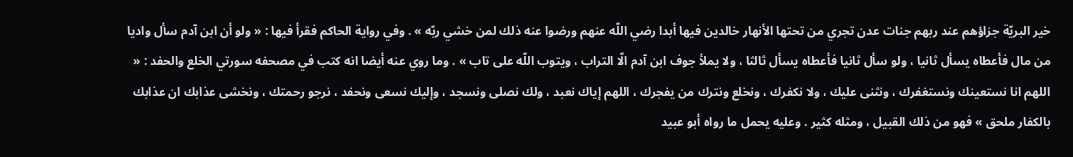خير البريّة جزاؤهم عند ربهم جنات عدن تجري من تحتها الأنهار خالدين فيها أبدا رضي اللّه عنهم ورضوا عنه ذلك لمن خشي ربّه » . وفي رواية الحاكم فقرأ فيها : « ولو أن ابن آدم سأل واديا من مال فأعطاه يسأل ثانيا ، ولو سأل ثانيا فأعطاه يسأل ثالثا ، ولا يملأ جوف ابن آدم الّا التراب ، ويتوب اللّه على تاب » . وما روي عنه أيضا انه كتب في مصحفه سورتي الخلع والحفد : « اللهم انا نستعينك ونستغفرك ، ونثنى عليك ، ولا نكفرك ، ونخلع ونترك من يفجرك ، اللهم إياك نعبد ، ولك نصلى ونسجد ، وإليك نسعى ونحفد ، نرجو رحمتك ، ونخشى عذابك ان عذابك بالكفار ملحق » فهو من ذلك القبيل ، ومثله كثير . وعليه يحمل ما رواه أبو عبيد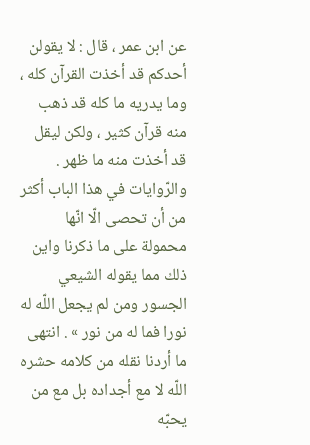عن ابن عمر ، قال : لا يقولن أحدكم قد أخذت القرآن كله ، وما يدريه ما كله قد ذهب منه قرآن كثير ، ولكن ليقل قد أخذت منه ما ظهر . والرّوايات في هذا الباب أكثر من أن تحصى الّا انّها محمولة على ما ذكرنا واين ذلك مما يقوله الشيعي الجسور ومن لم يجعل اللّه له نورا فما له من نور » . انتهى ما أردنا نقله من كلامه حشره اللّه لا مع أجداده بل مع من يحبّه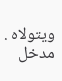ويتولاه .
مدخل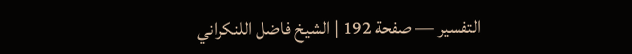التفسير — صفحة 192 | الشيخ فاضل اللنكراني